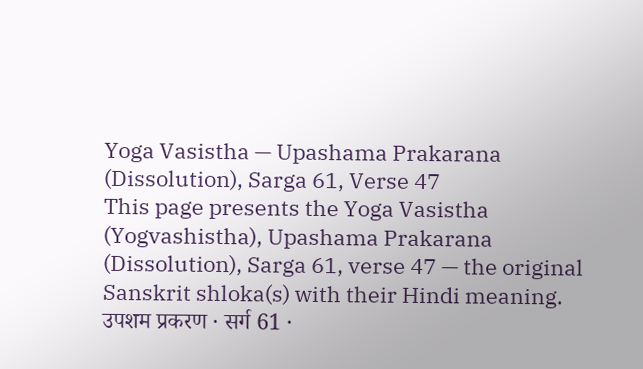Yoga Vasistha — Upashama Prakarana (Dissolution), Sarga 61, Verse 47
This page presents the Yoga Vasistha (Yogvashistha), Upashama Prakarana (Dissolution), Sarga 61, verse 47 — the original Sanskrit shloka(s) with their Hindi meaning.
उपशम प्रकरण · सर्ग 61 ·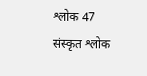श्लोक 47
संस्कृत श्लोक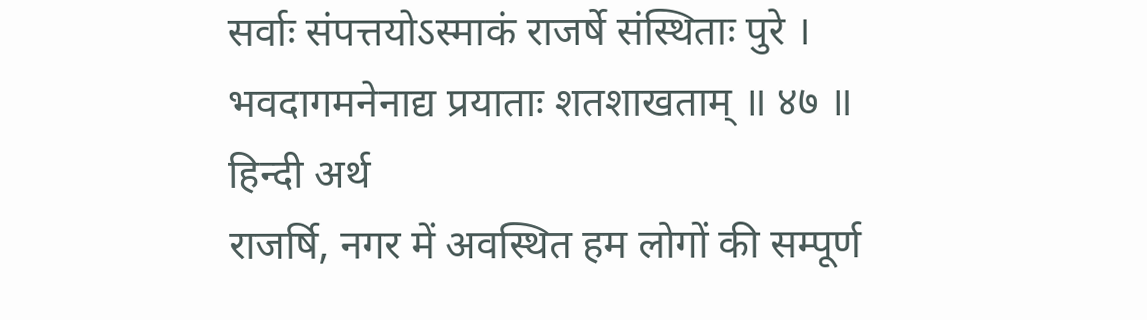सर्वाः संपत्तयोऽस्माकं राजर्षे संस्थिताः पुरे ।
भवदागमनेनाद्य प्रयाताः शतशाखताम् ॥ ४७ ॥
हिन्दी अर्थ
राजर्षि, नगर में अवस्थित हम लोगों की सम्पूर्ण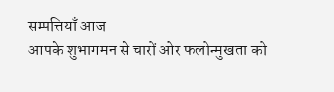सम्पत्तियाँ आज
आपके शुभागमन से चारों ओर फलोन्मुखता को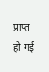प्राप्त हो गई